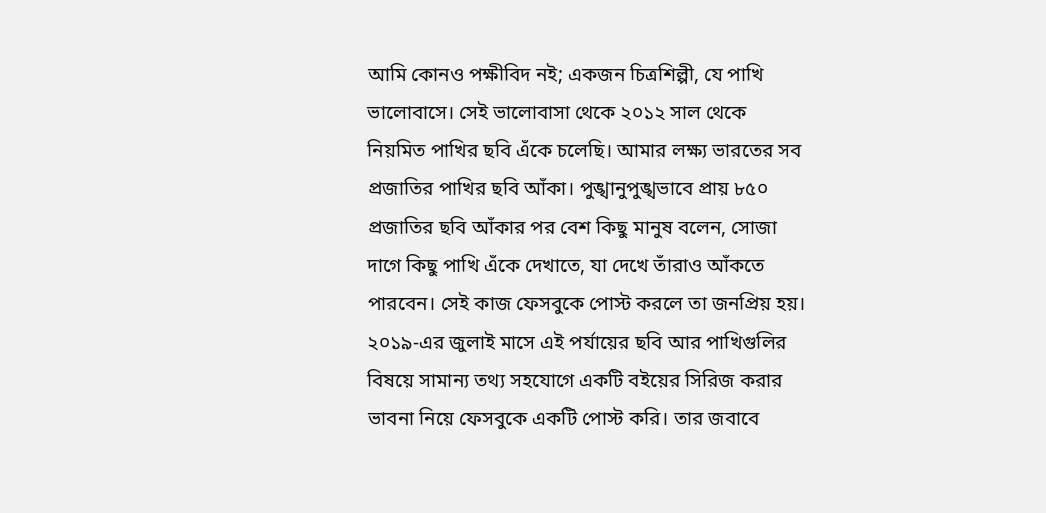আমি কোনও পক্ষীবিদ নই; একজন চিত্রশিল্পী, যে পাখি ভালোবাসে। সেই ভালোবাসা থেকে ২০১২ সাল থেকে নিয়মিত পাখির ছবি এঁকে চলেছি। আমার লক্ষ্য ভারতের সব প্রজাতির পাখির ছবি আঁকা। পুঙ্খানুপুঙ্খভাবে প্রায় ৮৫০ প্রজাতির ছবি আঁকার পর বেশ কিছু মানুষ বলেন, সোজা দাগে কিছু পাখি এঁকে দেখাতে, যা দেখে তাঁরাও আঁকতে পারবেন। সেই কাজ ফেসবুকে পোস্ট করলে তা জনপ্রিয় হয়। ২০১৯-এর জুলাই মাসে এই পর্যায়ের ছবি আর পাখিগুলির বিষয়ে সামান্য তথ্য সহযোগে একটি বইয়ের সিরিজ করার ভাবনা নিয়ে ফেসবুকে একটি পোস্ট করি। তার জবাবে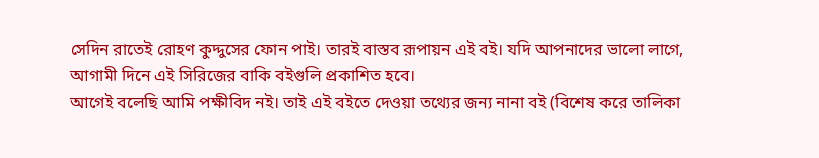সেদিন রাতেই রোহণ কুদ্দুসের ফোন পাই। তারই বাস্তব রূপায়ন এই বই। যদি আপনাদের ভালো লাগে, আগামী দিনে এই সিরিজের বাকি বইগুলি প্রকাশিত হবে।
আগেই বলেছি আমি পক্ষীবিদ নই। তাই এই বইতে দেওয়া তথ্যের জন্য নানা বই (বিশেষ করে তালিকা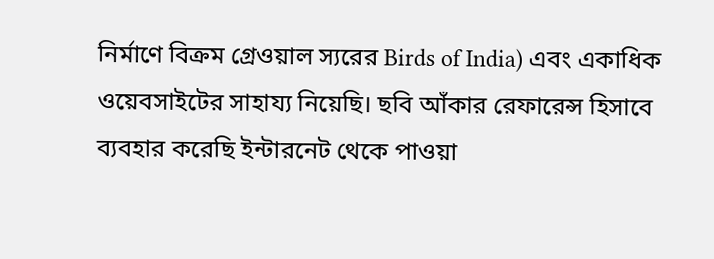নির্মাণে বিক্রম গ্রেওয়াল স্যরের Birds of India) এবং একাধিক ওয়েবসাইটের সাহায্য নিয়েছি। ছবি আঁকার রেফারেন্স হিসাবে ব্যবহার করেছি ইন্টারনেট থেকে পাওয়া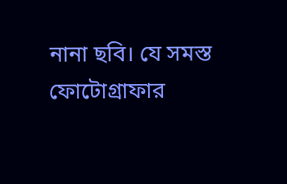নানা ছবি। যে সমস্ত ফোটোগ্রাফার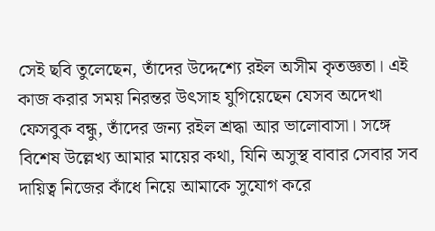সেই ছবি তুলেছেন, তাঁদের উদ্দেশ্যে রইল অসীম কৃতজ্ঞতা। এই কাজ করার সময় নিরন্তর উৎসাহ যুগিয়েছেন যেসব অদেখা ফেসবুক বন্ধু, তাঁদের জন্য রইল শ্রদ্ধা আর ভালোবাসা। সঙ্গে বিশেষ উল্লেখ্য আমার মায়ের কথা, যিনি অসুস্থ বাবার সেবার সব দায়িত্ব নিজের কাঁধে নিয়ে আমাকে সুযোগ করে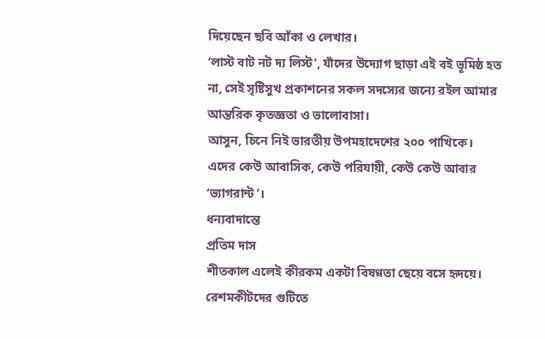দিয়েছেন ছবি আঁকা ও লেখার।
‘লাস্ট বাট নট দ্য লিস্ট’, যাঁদের উদ্যোগ ছাড়া এই বই ভূমিষ্ঠ হত না, সেই সৃষ্টিসুখ প্রকাশনের সকল সদস্যের জন্যে রইল আমার আন্তরিক কৃতজ্ঞতা ও ভালোবাসা।
আসুন, চিনে নিই ভারতীয় উপমহাদেশের ২০০ পাখিকে। এদের কেউ আবাসিক, কেউ পরিযায়ী, কেউ কেউ আবার ‘ভ্যাগরান্ট’।
ধন্যবাদান্তে
প্রতিম দাস
শীতকাল এলেই কীরকম একটা বিষণ্ণতা ছেয়ে বসে হৃদয়ে। রেশমকীটদের গুটিতে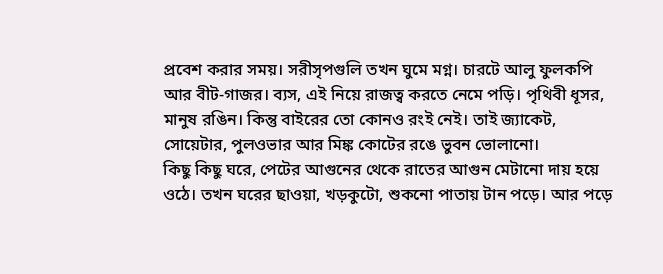প্রবেশ করার সময়। সরীসৃপগুলি তখন ঘুমে মগ্ন। চারটে আলু ফুলকপি আর বীট-গাজর। ব্যস, এই নিয়ে রাজত্ব করতে নেমে পড়ি। পৃথিবী ধূসর, মানুষ রঙিন। কিন্তু বাইরের তো কোনও রংই নেই। তাই জ্যাকেট, সোয়েটার, পুলওভার আর মিঙ্ক কোটের রঙে ভুবন ভোলানো।
কিছু কিছু ঘরে, পেটের আগুনের থেকে রাতের আগুন মেটানো দায় হয়ে ওঠে। তখন ঘরের ছাওয়া, খড়কুটো, শুকনো পাতায় টান পড়ে। আর পড়ে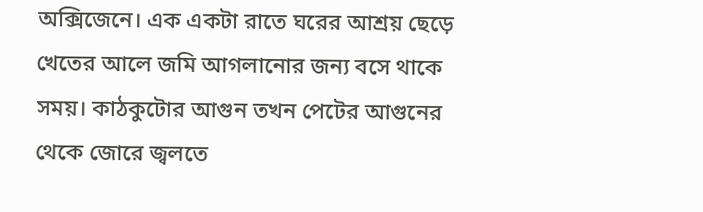অক্সিজেনে। এক একটা রাতে ঘরের আশ্রয় ছেড়ে খেতের আলে জমি আগলানোর জন্য বসে থাকে সময়। কাঠকুটোর আগুন তখন পেটের আগুনের থেকে জোরে জ্বলতে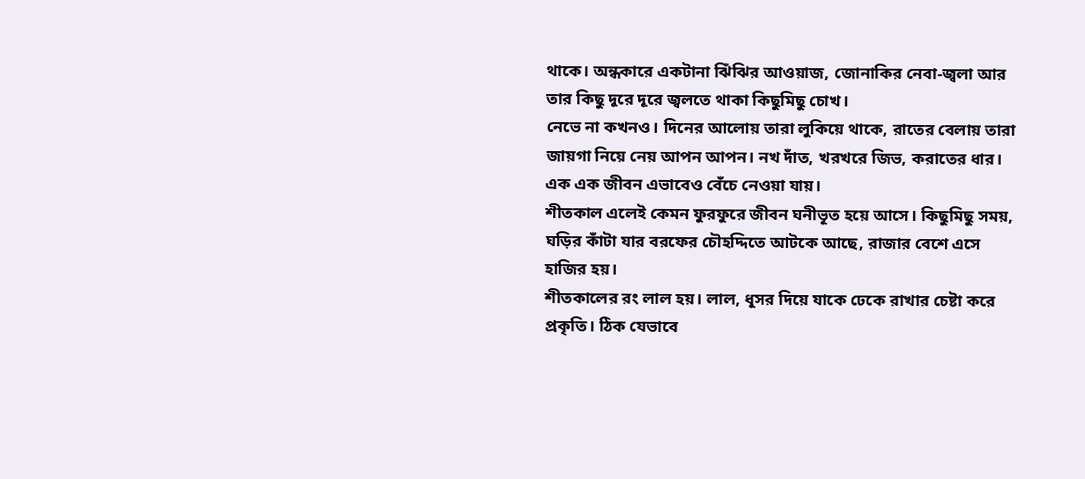থাকে। অন্ধকারে একটানা ঝিঁঝির আওয়াজ, জোনাকির নেবা-জ্বলা আর তার কিছু দূরে দূরে জ্বলতে থাকা কিছুমিছু চোখ।
নেভে না কখনও। দিনের আলোয় তারা লুকিয়ে থাকে, রাতের বেলায় তারা জায়গা নিয়ে নেয় আপন আপন। নখ দাঁত, খরখরে জিভ, করাতের ধার। এক এক জীবন এভাবেও বেঁচে নেওয়া যায়।
শীতকাল এলেই কেমন ফুরফুরে জীবন ঘনীভূত হয়ে আসে। কিছুমিছু সময়, ঘড়ির কাঁটা যার বরফের চৌহদ্দিতে আটকে আছে, রাজার বেশে এসে হাজির হয়।
শীতকালের রং লাল হয়। লাল, ধূসর দিয়ে যাকে ঢেকে রাখার চেষ্টা করে প্রকৃতি। ঠিক যেভাবে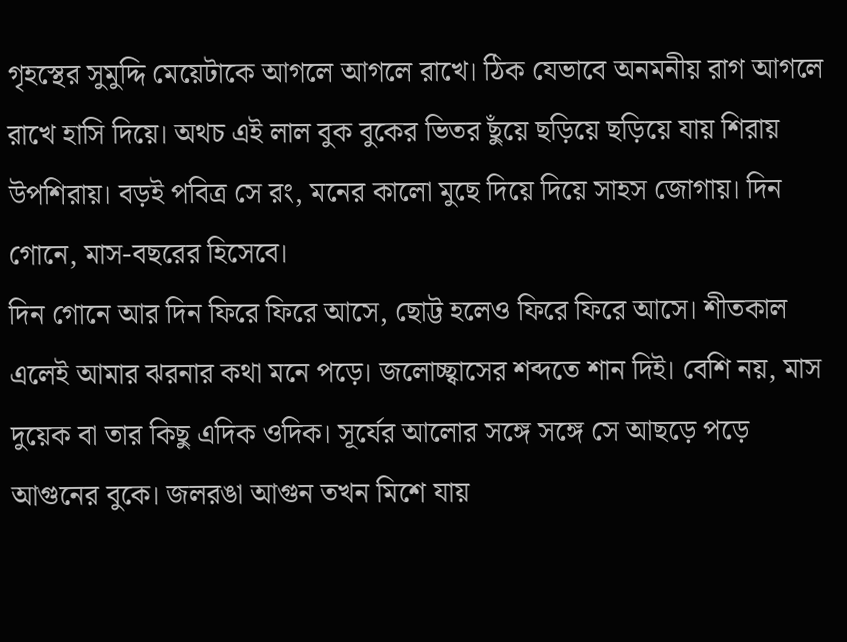গৃহস্থের সুমুদ্দি মেয়েটাকে আগলে আগলে রাখে। ঠিক যেভাবে অনমনীয় রাগ আগলে রাখে হাসি দিয়ে। অথচ এই লাল বুক বুকের ভিতর ছুঁয়ে ছড়িয়ে ছড়িয়ে যায় শিরায় উপশিরায়। বড়ই পবিত্র সে রং, মনের কালো মুছে দিয়ে দিয়ে সাহস জোগায়। দিন গোনে, মাস-বছরের হিসেবে।
দিন গোনে আর দিন ফিরে ফিরে আসে, ছোট্ট হলেও ফিরে ফিরে আসে। শীতকাল এলেই আমার ঝরনার কথা মনে পড়ে। জলোচ্ছ্বাসের শব্দতে শান দিই। বেশি নয়, মাস দুয়েক বা তার কিছু এদিক ওদিক। সূর্যের আলোর সঙ্গে সঙ্গে সে আছড়ে পড়ে আগুনের বুকে। জলরঙা আগুন তখন মিশে যায়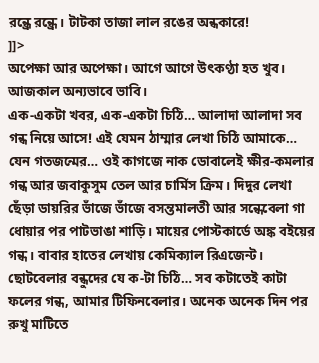রন্ধ্রে রন্ধ্রে। টাটকা তাজা লাল রঙের অন্ধকারে!
]]>
অপেক্ষা আর অপেক্ষা। আগে আগে উৎকণ্ঠা হত খুব। আজকাল অন্যভাবে ভাবি।
এক-একটা খবর, এক-একটা চিঠি… আলাদা আলাদা সব গন্ধ নিয়ে আসে! এই যেমন ঠাম্মার লেখা চিঠি আমাকে… যেন গতজন্মের… ওই কাগজে নাক ডোবালেই ক্ষীর-কমলার গন্ধ আর জবাকুসুম তেল আর চার্মিস ক্রিম। দিদুর লেখা ছেঁড়া ডায়রির ভাঁজে ভাঁজে বসন্তমালতী আর সন্ধেবেলা গা ধোয়ার পর পাটভাঙা শাড়ি। মায়ের পোস্টকার্ডে অঙ্ক বইয়ের গন্ধ। বাবার হাতের লেখায় কেমিক্যাল রিএজেন্ট। ছোটবেলার বন্ধুদের যে ক-টা চিঠি… সব কটাতেই কাটা ফলের গন্ধ, আমার টিফিনবেলার। অনেক অনেক দিন পর রুখু মাটিতে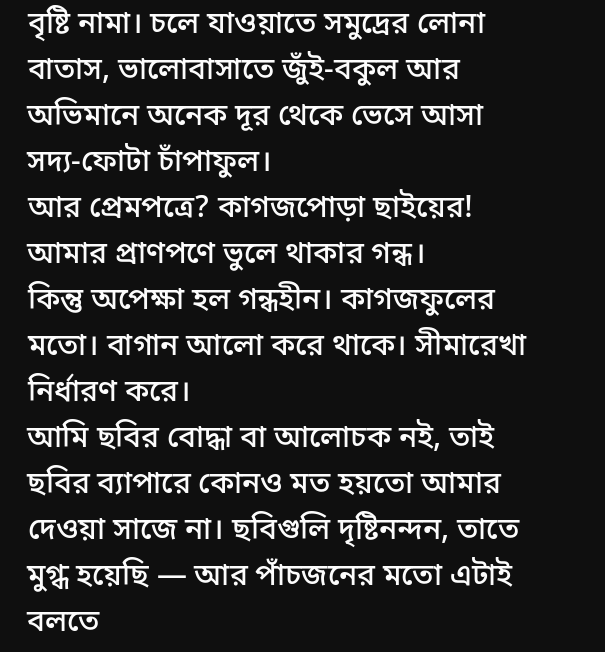বৃষ্টি নামা। চলে যাওয়াতে সমুদ্রের লোনা বাতাস, ভালোবাসাতে জুঁই-বকুল আর অভিমানে অনেক দূর থেকে ভেসে আসা সদ্য-ফোটা চাঁপাফুল।
আর প্রেমপত্রে? কাগজপোড়া ছাইয়ের! আমার প্রাণপণে ভুলে থাকার গন্ধ।
কিন্তু অপেক্ষা হল গন্ধহীন। কাগজফুলের মতো। বাগান আলো করে থাকে। সীমারেখা নির্ধারণ করে।
আমি ছবির বোদ্ধা বা আলোচক নই, তাই ছবির ব্যাপারে কোনও মত হয়তো আমার দেওয়া সাজে না। ছবিগুলি দৃষ্টিনন্দন, তাতে মুগ্ধ হয়েছি — আর পাঁচজনের মতো এটাই বলতে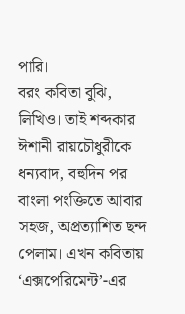পারি।
বরং কবিতা বুঝি, লিখিও। তাই শব্দকার ঈশানী রায়চৌধুরীকে ধন্যবাদ, বহুদিন পর বাংলা পংক্তিতে আবার সহজ, অপ্রত্যাশিত ছন্দ পেলাম। এখন কবিতায় ‘এক্সপেরিমেন্ট’-এর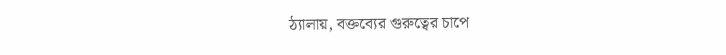ঠ্যালায়, বক্তব্যের গুরুত্বের চাপে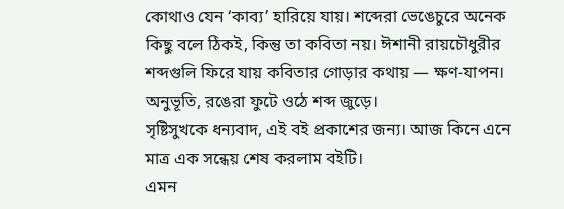কোথাও যেন ‘কাব্য’ হারিয়ে যায়। শব্দেরা ভেঙেচুরে অনেক কিছু বলে ঠিকই, কিন্তু তা কবিতা নয়। ঈশানী রায়চৌধুরীর শব্দগুলি ফিরে যায় কবিতার গোড়ার কথায় — ক্ষণ-যাপন।
অনুভূতি, রঙেরা ফুটে ওঠে শব্দ জুড়ে।
সৃষ্টিসুখকে ধন্যবাদ, এই বই প্রকাশের জন্য। আজ কিনে এনে মাত্র এক সন্ধেয় শেষ করলাম বইটি।
এমন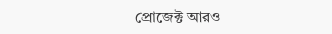প্রোজেক্ট আরও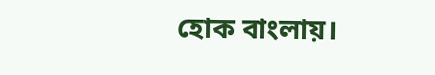হোক বাংলায়।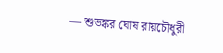— শুভঙ্কর ঘোষ রায়চৌধুরী